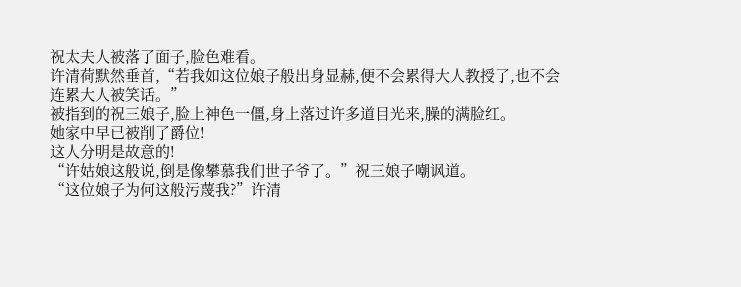祝太夫人被落了面子,脸色难看。
许清荷默然垂首,“若我如这位娘子般出身显赫,便不会累得大人教授了,也不会连累大人被笑话。”
被指到的祝三娘子,脸上神色一僵,身上落过许多道目光来,臊的满脸红。
她家中早已被削了爵位!
这人分明是故意的!
“许姑娘这般说,倒是像攀慕我们世子爷了。”祝三娘子嘲讽道。
“这位娘子为何这般污蔑我?”许清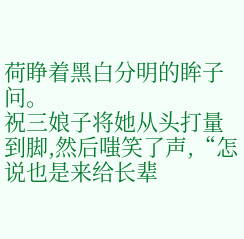荷睁着黑白分明的眸子问。
祝三娘子将她从头打量到脚,然后嗤笑了声,“怎说也是来给长辈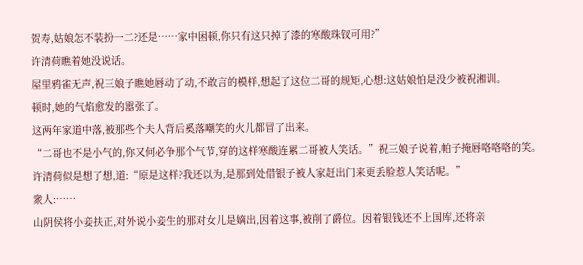贺寿,姑娘怎不装扮一二?还是……家中困顿,你只有这只掉了漆的寒酸珠钗可用?”
许清荷瞧着她没说话。
屋里鸦雀无声,祝三娘子瞧她唇动了动,不敢言的模样,想起了这位二哥的规矩,心想:这姑娘怕是没少被祝湘训。
顿时,她的气焰愈发的嚣张了。
这两年家道中落,被那些个夫人背后奚落嘲笑的火儿都冒了出来。
“二哥也不是小气的,你又何必争那个气节,穿的这样寒酸连累二哥被人笑话。”祝三娘子说着,帕子掩唇咯咯咯的笑。
许清荷似是想了想,道:“原是这样?我还以为,是那到处借银子被人家赶出门来更丢脸惹人笑话呢。”
衆人:……
山阴侯将小妾扶正,对外说小妾生的那对女儿是嫡出,因着这事,被削了爵位。因着银钱还不上国库,还将亲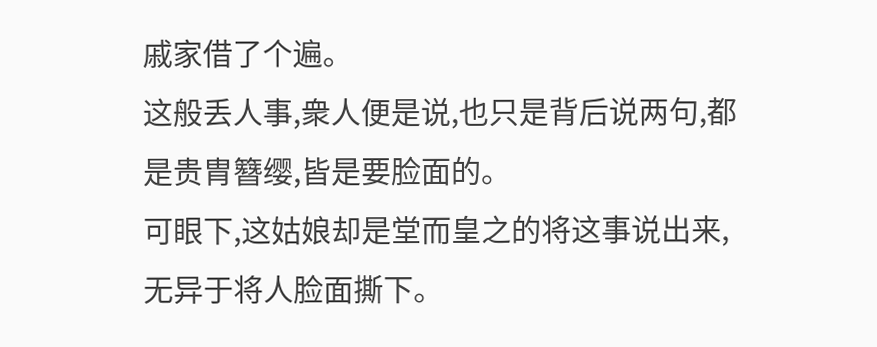戚家借了个遍。
这般丢人事,衆人便是说,也只是背后说两句,都是贵胄簪缨,皆是要脸面的。
可眼下,这姑娘却是堂而皇之的将这事说出来,无异于将人脸面撕下。